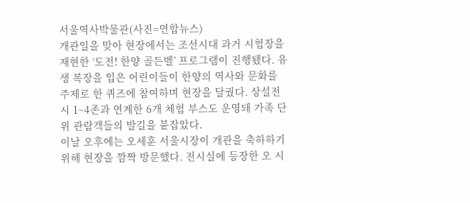서울역사박물관(사진=연합뉴스)
개관일을 맞아 현장에서는 조선시대 과거 시험장을 재현한 ‘도전! 한양 골든벨’ 프로그램이 진행됐다. 유생 복장을 입은 어린이들이 한양의 역사와 문화를 주제로 한 퀴즈에 참여하며 현장을 달궜다. 상설전시 1~4존과 연계한 6개 체험 부스도 운영돼 가족 단위 관람객들의 발길을 붙잡았다.
이날 오후에는 오세훈 서울시장이 개관을 축하하기 위해 현장을 깜짝 방문했다. 전시실에 등장한 오 시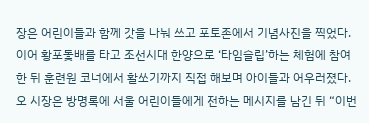장은 어린이들과 함께 갓을 나눠 쓰고 포토존에서 기념사진을 찍었다. 이어 황포돛배를 타고 조선시대 한양으로 ‘타임슬립’하는 체험에 참여한 뒤 훈련원 코너에서 활쏘기까지 직접 해보며 아이들과 어우러졌다.
오 시장은 방명록에 서울 어린이들에게 전하는 메시지를 남긴 뒤 “이번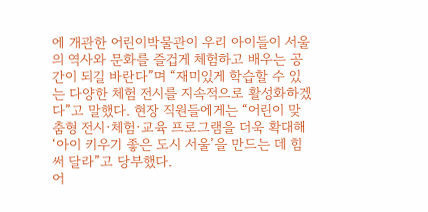에 개관한 어린이박물관이 우리 아이들이 서울의 역사와 문화를 즐겁게 체험하고 배우는 공간이 되길 바란다”며 “재미있게 학습할 수 있는 다양한 체험 전시를 지속적으로 활성화하겠다”고 말했다. 현장 직원들에게는 “어린이 맞춤형 전시·체험·교육 프로그램을 더욱 확대해 ‘아이 키우기 좋은 도시 서울’을 만드는 데 힘써 달라”고 당부했다.
어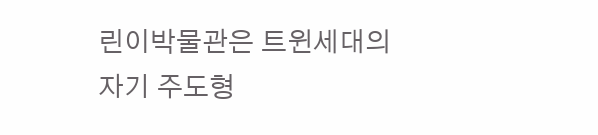린이박물관은 트윈세대의 자기 주도형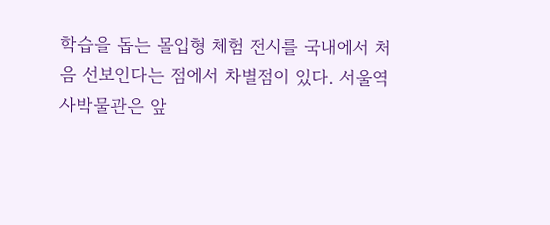학습을 돕는 몰입형 체험 전시를 국내에서 처음 선보인다는 점에서 차별점이 있다. 서울역사박물관은 앞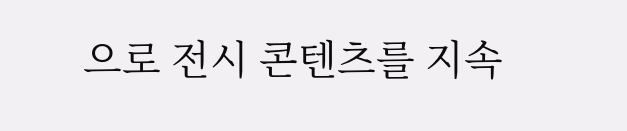으로 전시 콘텐츠를 지속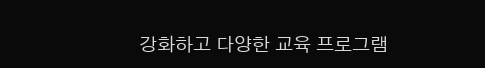강화하고 다양한 교육 프로그램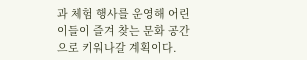과 체험 행사를 운영해 어린이들이 즐겨 찾는 문화 공간으로 키워나갈 계획이다.